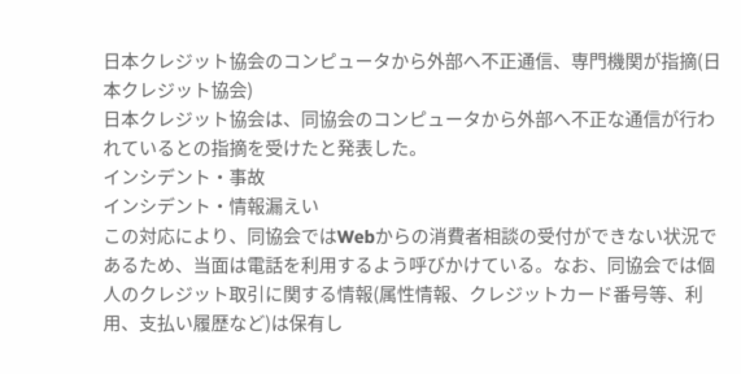日本クレジット協会のコンピュータから外部へ不正通信、専門機関が指摘(日本クレジット協会)
日本クレジット協会は、同協会のコンピュータから外部へ不正な通信が行われているとの指摘を受けたと発表した。
インシデント・事故
インシデント・情報漏えい
この対応により、同協会ではWebからの消費者相談の受付ができない状況であるため、当面は電話を利用するよう呼びかけている。なお、同協会では個人のクレジット取引に関する情報(属性情報、クレジットカード番号等、利用、支払い履歴など)は保有し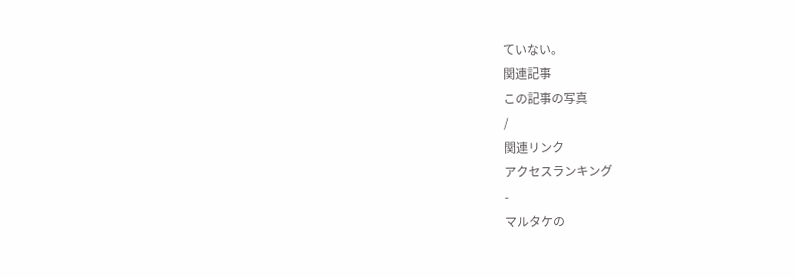ていない。
関連記事
この記事の写真
/
関連リンク
アクセスランキング
-
マルタケの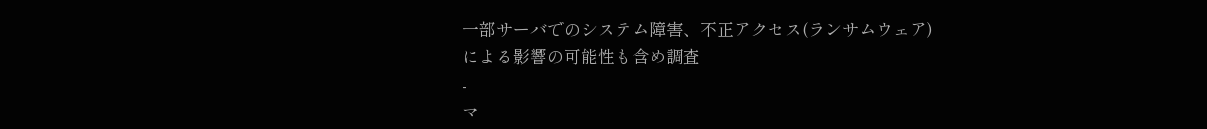一部サーバでのシステム障害、不正アクセス(ランサムウェア)による影響の可能性も含め調査
-
マ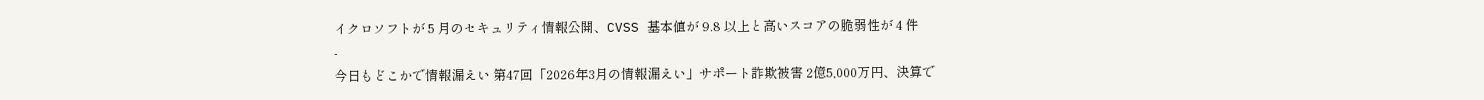イクロソフトが 5 月のセキュリティ情報公開、CVSS 基本値が 9.8 以上と高いスコアの脆弱性が 4 件
-
今日もどこかで情報漏えい 第47回「2026年3月の情報漏えい」サポート詐欺被害 2億5,000万円、決算で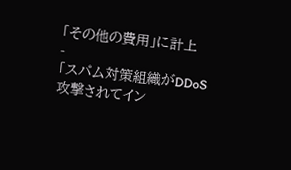「その他の費用」に計上
-
「スパム対策組織がDDoS攻撃されてイン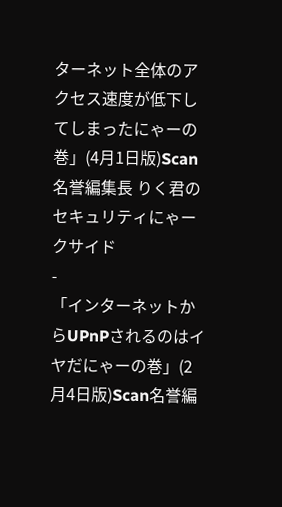ターネット全体のアクセス速度が低下してしまったにゃーの巻」(4月1日版)Scan名誉編集長 りく君の セキュリティにゃークサイド
-
「インターネットからUPnPされるのはイヤだにゃーの巻」(2月4日版)Scan名誉編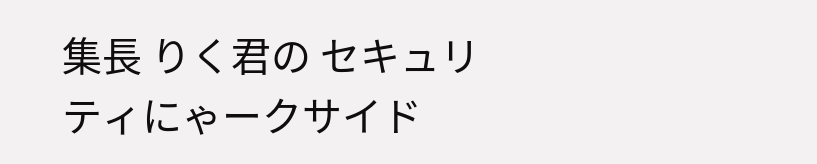集長 りく君の セキュリティにゃークサイド